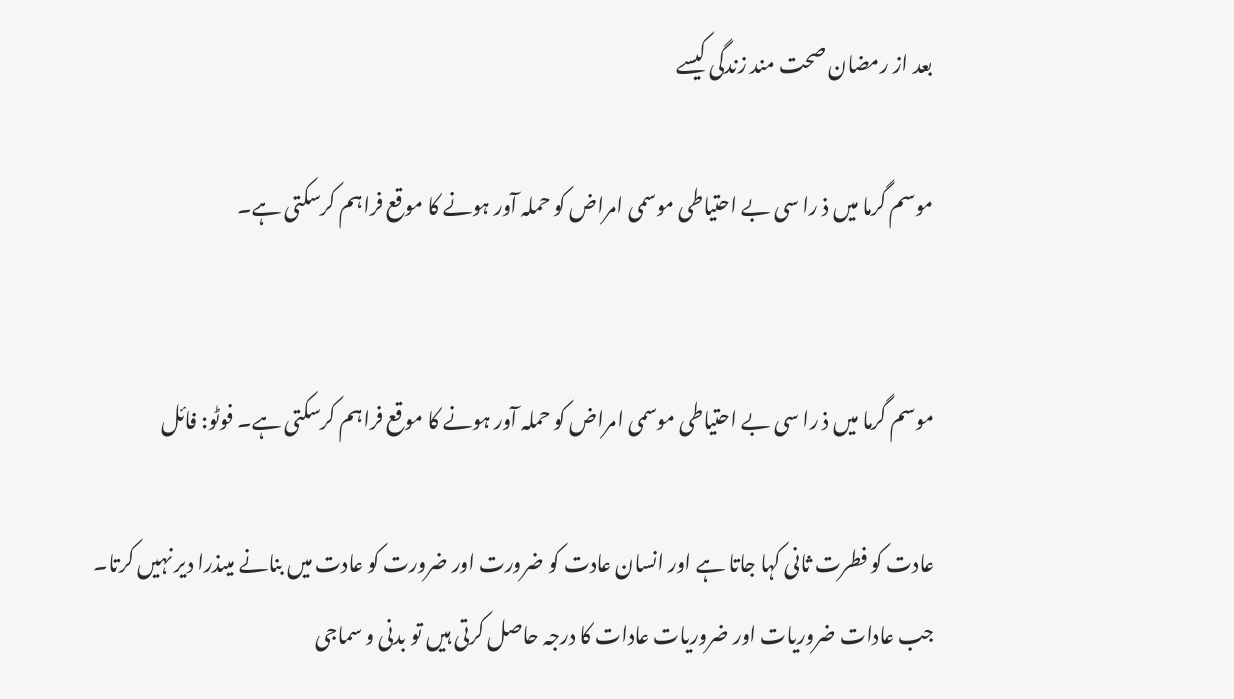بعد از رمضان صحت مند زندگی کیسے

موسم گرما میں ذ را سی بے احتیاطی موسمی امراض کو حملہ آور ہونے کا موقع فراہم کرسکتی ہے۔


موسم گرما میں ذ را سی بے احتیاطی موسمی امراض کو حملہ آور ہونے کا موقع فراہم کرسکتی ہے۔ فوٹو: فائل

عادت کو فطرت ثانی کہا جاتا ہے اور انسان عادت کو ضرورت اور ضرورت کو عادت میں بنانے میںذرا دیر نہیں کرتا۔ جب عادات ضروریات اور ضروریات عادات کا درجہ حاصل کرتی ہیں تو بدنی و سماجی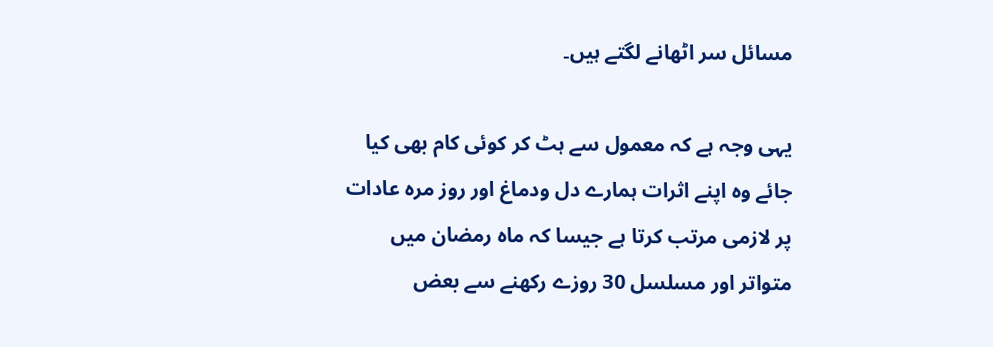مسائل سر اٹھانے لگتے ہیں۔

یہی وجہ ہے کہ معمول سے ہٹ کر کوئی کام بھی کیا جائے وہ اپنے اثرات ہمارے دل ودماغ اور روز مرہ عادات پر لازمی مرتب کرتا ہے جیسا کہ ماہ رمضان میں متواتر اور مسلسل 30 روزے رکھنے سے بعض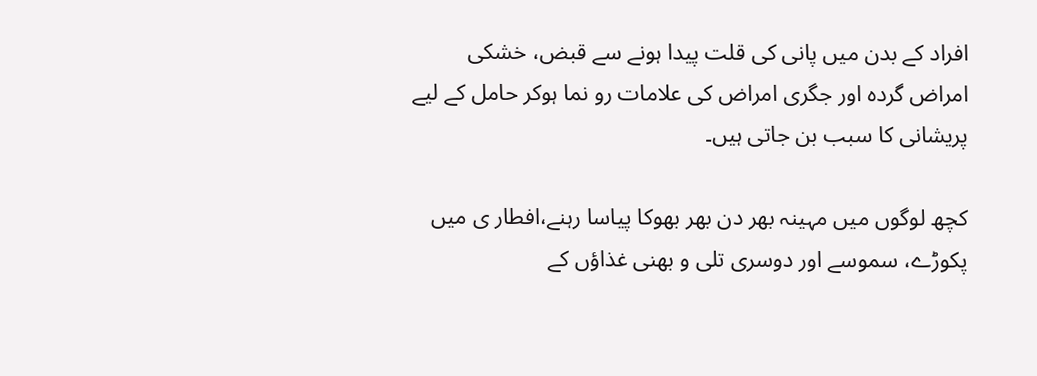افراد کے بدن میں پانی کی قلت پیدا ہونے سے قبض، خشکی امراض گردہ اور جگری امراض کی علامات رو نما ہوکر حامل کے لیے پریشانی کا سبب بن جاتی ہیں۔

کچھ لوگوں میں مہینہ بھر دن بھر بھوکا پیاسا رہنے،افطار ی میں پکوڑے، سموسے اور دوسری تلی و بھنی غذاؤں کے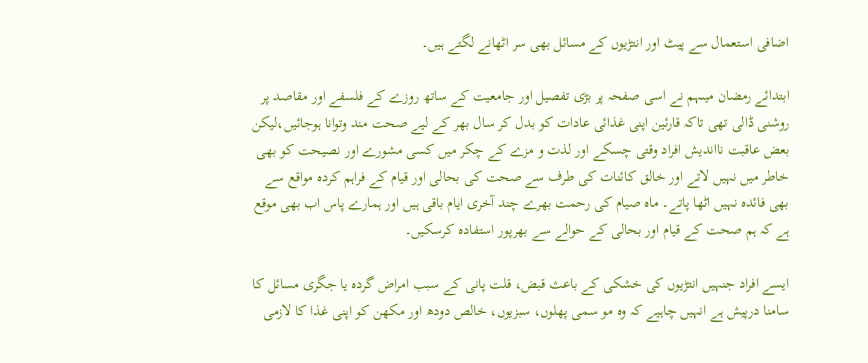اضافی استعمال سے پیٹ اور انتڑیوں کے مسائل بھی سر اٹھانے لگتے ہیں۔

ابتدائے رمضان میںہم نے اسی صفحہ پر بڑی تفصیل اور جامعیت کے ساتھ روزے کے فلسفے اور مقاصد پر روشنی ڈالی تھی تاکہ قارئین اپنی غذائی عادات کو بدل کر سال بھر کے لیے صحت مند وتوانا ہوجائیں،لیکن بعض عاقبت نااندیش افراد وقتی چسکے اور لذت و مزے کے چکر میں کسی مشورے اور نصیحت کو بھی خاطر میں نہیں لاتے اور خالق کائنات کی طرف سے صحت کی بحالی اور قیام کے فراہم کردہ مواقع سے بھی فائدہ نہیں اٹھا پاتے۔ ماہ صیام کی رحمت بھرے چند آخری ایام باقی ہیں اور ہمارے پاس اب بھی موقع ہے کہ ہم صحت کے قیام اور بحالی کے حوالے سے بھرپور استفادہ کرسکیں۔

ایسے افراد جنہیں انتڑیوں کی خشکی کے باعث قبض، قلت پانی کے سبب امراض گردہ یا جگری مسائل کا سامنا درپیش ہے انہیں چاہیے کہ وہ مو سمی پھلوں، سبزیوں، خالص دودھ اور مکھن کو اپنی غذا کا لازمی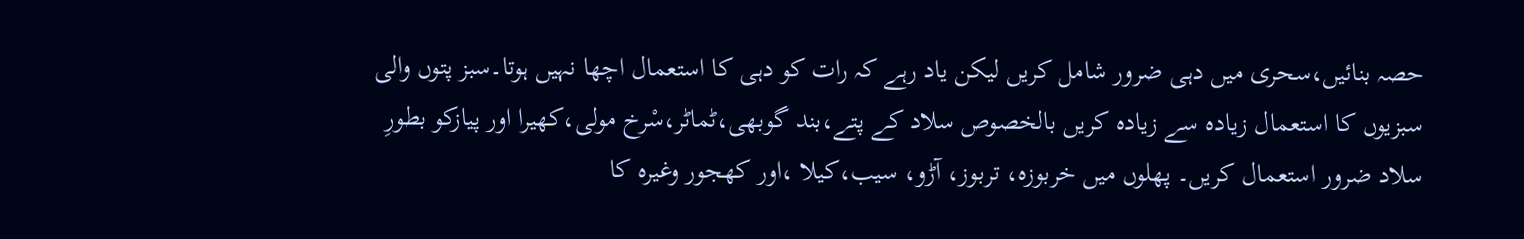حصہ بنائیں،سحری میں دہی ضرور شامل کریں لیکن یاد رہے کہ رات کو دہی کا استعمال اچھا نہیں ہوتا۔سبز پتوں والی سبزیوں کا استعمال زیادہ سے زیادہ کریں بالخصوص سلاد کے پتے،بند گوبھی،ٹماٹر،سْرخ مولی،کھیرا اور پیازکو بطورِ سلاد ضرور استعمال کریں۔ پھلوں میں خربوزہ، تربوز، آڑو، سیب،کیلا ،اور کھجور وغیرہ کا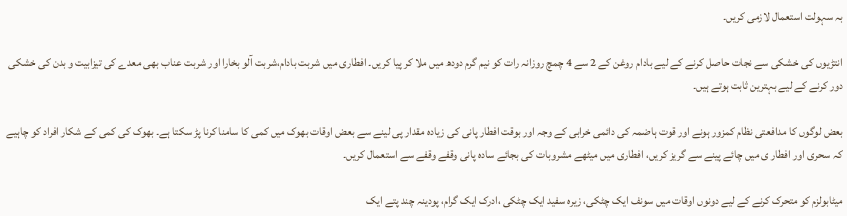بہ سہولت استعمال لازمی کریں۔

انتڑیوں کی خشکی سے نجات حاصل کرنے کے لیے بادام روغن کے 2 سے 4 چمچ روزانہ رات کو نیم گرم دودھ میں ملا کر پیا کریں۔ افطاری میں شربت بادام،شربت آلو بخارا اور شربت عناب بھی معدے کی تیزابیت و بدن کی خشکی دور کرنے کے لیے بہترین ثابت ہوتے ہیں۔

بعض لوگوں کا مدافعتی نظام کمزور ہونے اور قوت ہاضمہ کی دائمی خرابی کے وجہ اور بوقت افطار پانی کی زیادہ مقدار پی لینے سے بعض اوقات بھوک میں کمی کا سامنا کرنا پڑ سکتا ہے۔ بھوک کی کمی کے شکار افراد کو چاہیے کہ سحری اور افطار ی میں چائے پینے سے گریز کریں، افطاری میں میٹھے مشروبات کی بجائے سادہ پانی وقفے وقفے سے استعمال کریں۔

میٹابولزم کو متحرک کرنے کے لیے دونوں اوقات میں سونف ایک چٹکی، زیرہ سفید ایک چٹکی ،ادرک ایک گرام، پودینہ چند پتے ایک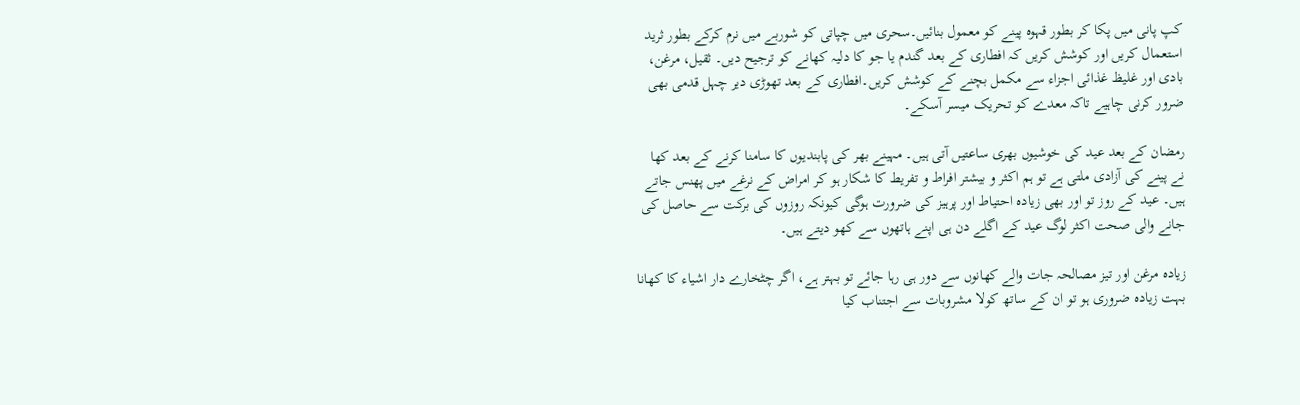کپ پانی میں پکا کر بطور قہوہ پینے کو معمول بنائیں۔سحری میں چپاتی کو شوربے میں نرم کرکے بطور ثرید استعمال کریں اور کوشش کریں کہ افطاری کے بعد گندم یا جو کا دلیہ کھانے کو ترجیح دیں۔ ثقیل، مرغن، بادی اور غلیظ غذائی اجزاء سے مکمل بچنے کے کوشش کریں۔افطاری کے بعد تھوڑی دیر چہل قدمی بھی ضرور کرنی چاہیے تاکہ معدے کو تحریک میسر آسکے۔

رمضان کے بعد عید کی خوشیوں بھری ساعتیں آتی ہیں۔ مہینے بھر کی پابندیوں کا سامنا کرنے کے بعد کھا نے پینے کی آزادی ملتی ہے تو ہم اکثر و بیشتر افراط و تفریط کا شکار ہو کر امراض کے نرغے میں پھنس جاتے ہیں۔ عید کے روز تو اور بھی زیادہ احتیاط اور پرہیز کی ضرورت ہوگی کیونکہ روزوں کی برکت سے حاصل کی جانے والی صحت اکثر لوگ عید کے اگلے دن ہی اپنے ہاتھوں سے کھو دیتے ہیں۔

زیادہ مرغن اور تیز مصالحہ جات والے کھانوں سے دور ہی رہا جائے تو بہتر ہے، اگر چٹخارے دار اشیاء کا کھانا بہت زیادہ ضروری ہو تو ان کے ساتھ کولا مشروبات سے اجتناب کیا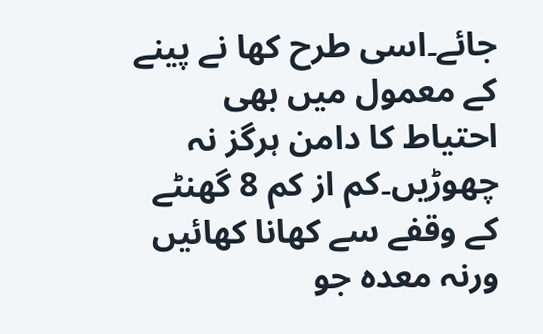جائے۔اسی طرح کھا نے پینے کے معمول میں بھی احتیاط کا دامن ہرگز نہ چھوڑیں۔کم از کم 8 گھنٹے کے وقفے سے کھانا کھائیں ورنہ معدہ جو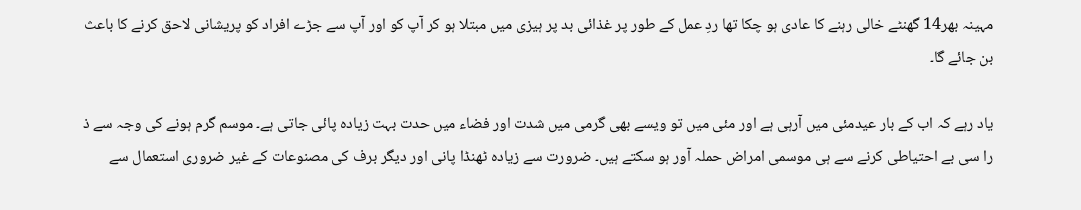مہینہ بھر14 گھنٹے خالی رہنے کا عادی ہو چکا تھا ردِ عمل کے طور پر غذائی بد پر ہیزی میں مبتلا ہو کر آپ کو اور آپ سے جڑے افراد کو پریشانی لاحق کرنے کا باعث بن جائے گا۔

یاد رہے کہ اب کے بار عیدمئی میں آرہی ہے اور مئی میں تو ویسے بھی گرمی میں شدت اور فضاء میں حدت بہت زیادہ پائی جاتی ہے۔ موسم گرم ہونے کی وجہ سے ذ را سی بے احتیاطی کرنے سے ہی موسمی امراض حملہ آور ہو سکتے ہیں۔ ضرورت سے زیادہ ٹھنڈا پانی اور دیگر برف کی مصنوعات کے غیر ضروری استعمال سے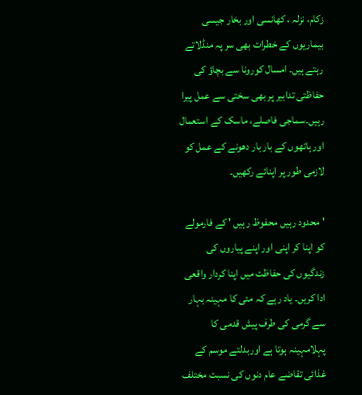زکام، نزلہ ، کھانسی اور بخار جیسی بیماریوں کے خطرات بھی سر پہ منڈلاتے رہتے ہیں۔ امسال کورونا سے بچاؤ کی حفاظتی تدابیر پر بھی سختی سے عمل پیرا رہیں۔سماجی فاصلے، ماسک کے استعمال اور ہاتھوں کے بار بار دھونے کے عمل کو لازمی طور پر اپنائے رکھیں۔

' محدود رہیں محفوظ رہیں ' کے فارمولے کو اپنا کر اپنی اور اپنے پیاروں کی زندگیوں کی حفاظت میں اپنا کردار واقعی ادا کریں۔ یاد رہے کہ مئی کا مہینہ بہار سے گرمی کی طرف پیش قدمی کا پہلامہینہ ہوتا ہے اوربدلتے موسم کے غذائی تقاضے عام دنوں کی نسبت مختلف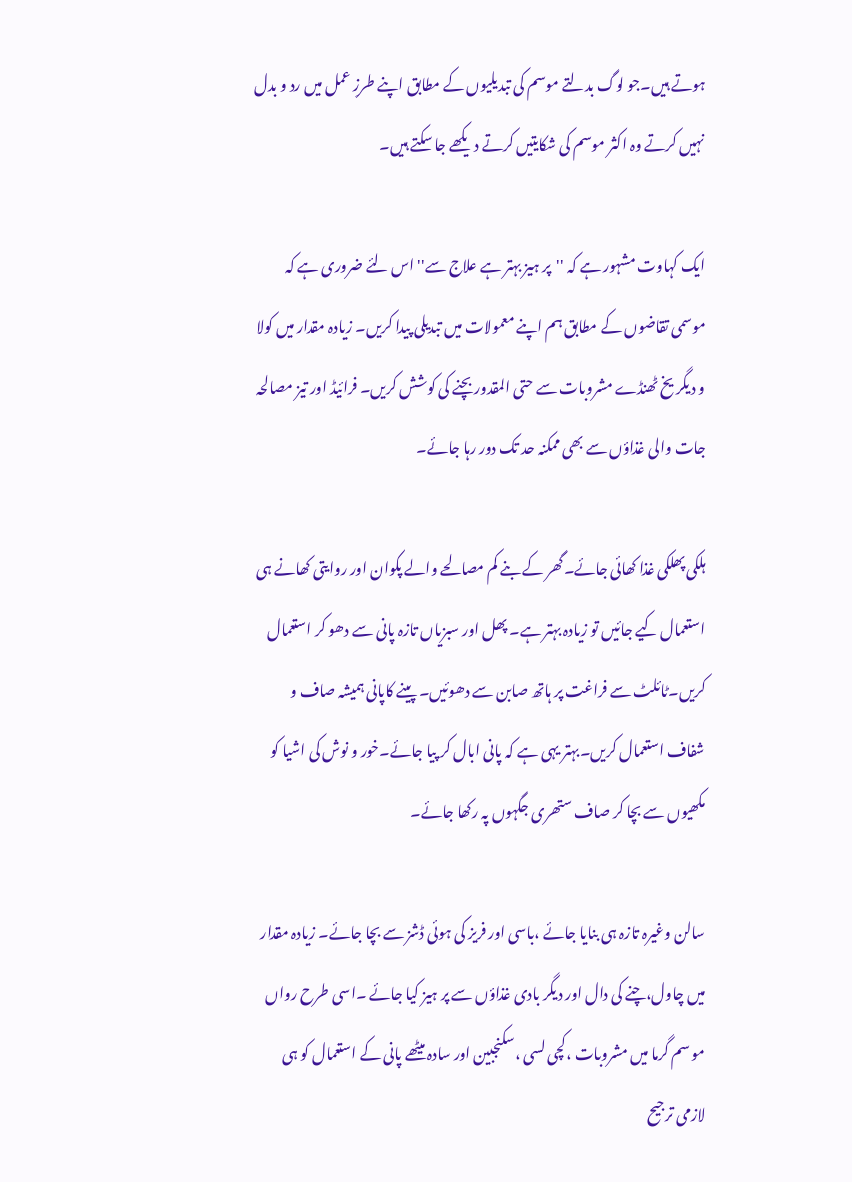ہوتے ہیں۔جو لوگ بدلتے موسم کی تبدیلیوں کے مطابق اپنے طرزِ عمل میں رد و بدل نہیں کرتے وہ اکثر موسم کی شکایتیں کرتے دیکھے جا سکتے ہیں۔

ایک کہاوت مشہور ہے کہ ''پر ہیز بہتر ہے علاج سے'' اس لئے ضروری ہے کہ موسمی تقاضوں کے مطابق ہم اپنے معمولات میں تبدیلی پیدا کریں۔ زیادہ مقدار میں کولا و دیگر یخ ٹھنڈے مشروبات سے حتی المقدور بچنے کی کوشش کریں۔ فرائیڈ اور تیز مصالحہ جات والی غذاؤں سے بھی ممکنہ حد تک دور رہا جائے۔

ہلکی پھلکی غذا کھائی جائے۔گھر کے بنے کم مصالحے والے پکوان اور روایتی کھانے ہی استعمال کیے جائیں تو زیادہ بہتر ہے۔ پھل اور سبزیاں تازہ پانی سے دھو کر استعمال کریں۔ٹائلٹ سے فراغت پر ہاتھ صابن سے دھوئیں۔ پینے کاپانی ہمیشہ صاف و شفاف استعمال کریں۔بہتر یہی ہے کہ پانی ابال کر پیا جائے۔خور و نوش کی اشیا کو مکھیوں سے بچا کر صاف ستھری جگہوں پہ رکھا جائے۔

سالن وغیرہ تازہ ہی بنایا جائے ،باسی اور فریز کی ہوئی ڈشز سے بچا جائے۔ زیادہ مقدار میں چاول،چنے کی دال اور دیگر بادی غذاؤں سے پر ہیز کیا جائے ۔اسی طرح رواں مو سم گرما میں مشروبات ،کچی لسی ،سکنجبین اور سادہ میٹھے پانی کے استعمال کو ہی لازمی ترجیح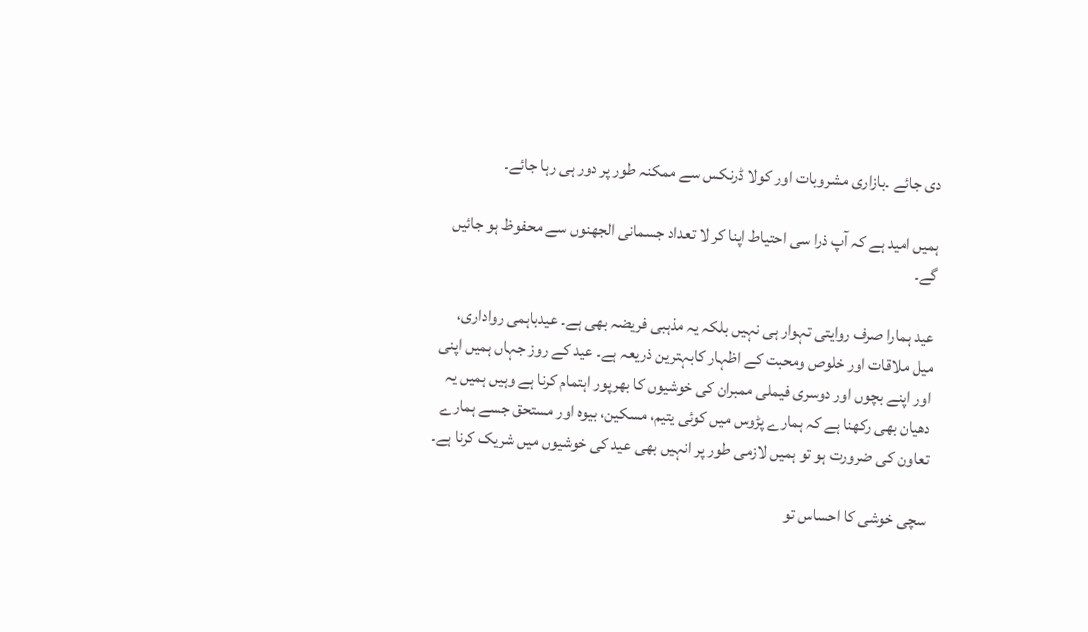دی جائے ۔بازاری مشروبات اور کولا ڈرنکس سے ممکنہ طور پر دور ہی رہا جائے۔

ہمیں امید ہے کہ آپ ذرا سی احتیاط اپنا کر لا تعداد جسمانی الجھنوں سے محفوظ ہو جائیں گے۔

عید ہمارا صرف روایتی تہوار ہی نہیں بلکہ یہ مذہبی فریضہ بھی ہے۔ عیدباہمی رواداری، میل ملاقات اور خلوص ومحبت کے اظہار کابہترین ذریعہ ہے۔ عید کے روز جہاں ہمیں اپنی اور اپنے بچوں اور دوسری فیملی ممبران کی خوشیوں کا بھرپور اہتمام کرنا ہے وہیں ہمیں یہ دھیان بھی رکھنا ہے کہ ہمارے پڑوس میں کوئی یتیم، مسکین، بیوہ اور مستحق جسے ہمارے تعاون کی ضرورت ہو تو ہمیں لازمی طور پر انہیں بھی عید کی خوشیوں میں شریک کرنا ہے۔

سچی خوشی کا احساس تو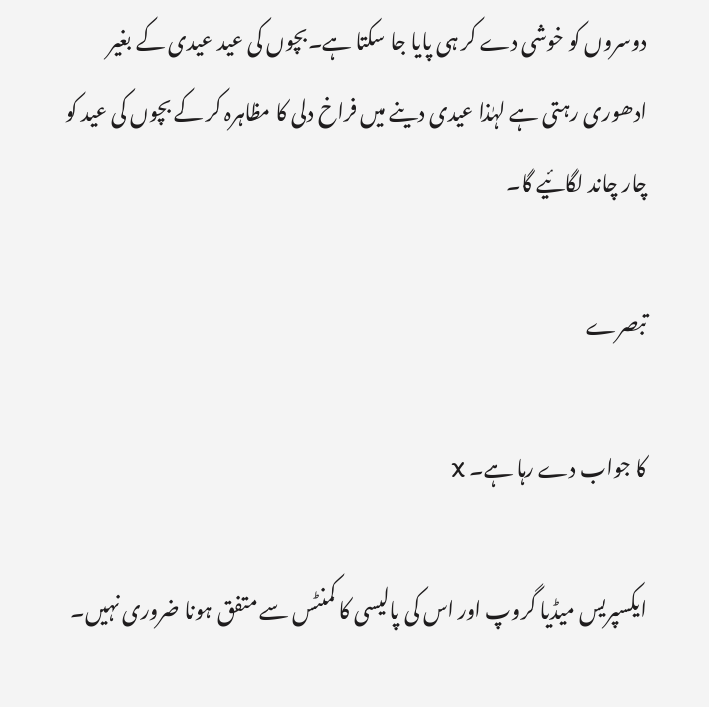دوسروں کو خوشی دے کر ہی پایا جا سکتا ہے۔بچوں کی عید عیدی کے بغیر ادھوری رہتی ہے لہٰذا عیدی دینے میں فراخ دلی کا مظاہرہ کر کے بچوں کی عید کو چار چاند لگائیے گا۔

تبصرے

کا جواب دے رہا ہے۔ X

ایکسپریس میڈیا گروپ اور اس کی پالیسی کا کمنٹس سے متفق ہونا ضروری نہیں۔